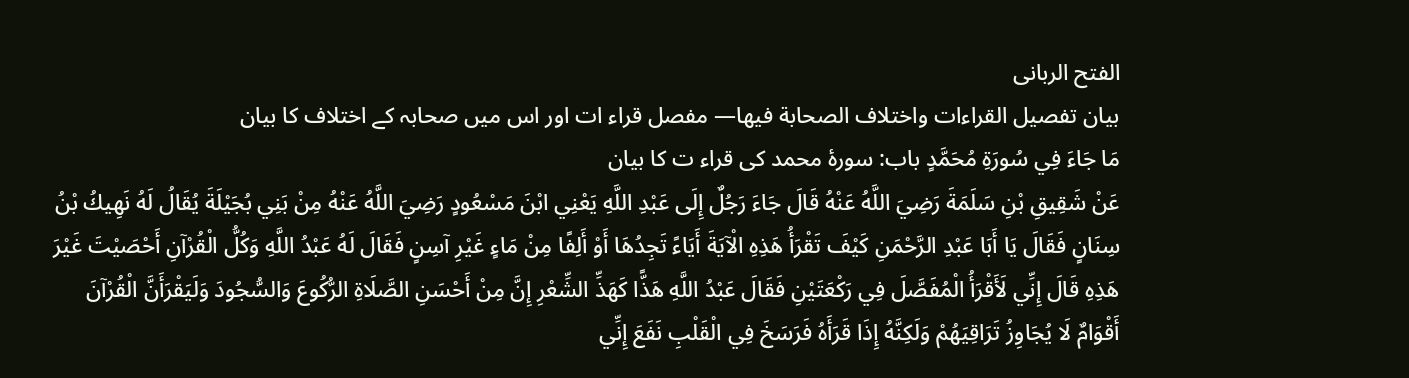الفتح الربانی
بيان تفصيل القراءات واختلاف الصحابة فيها— مفصل قراء ات اور اس میں صحابہ کے اختلاف کا بیان
مَا جَاءَ فِي سُورَةِ مُحَمَّدٍ باب: سورۂ محمد کی قراء ت کا بیان
عَنْ شَقِيقِ بْنِ سَلَمَةَ رَضِيَ اللَّهُ عَنْهُ قَالَ جَاءَ رَجُلٌ إِلَى عَبْدِ اللَّهِ يَعْنِي ابْنَ مَسْعُودٍ رَضِيَ اللَّهُ عَنْهُ مِنْ بَنِي بُجَيْلَةَ يُقَالُ لَهُ نَهِيكُ بْنُ سِنَانٍ فَقَالَ يَا أَبَا عَبْدِ الرَّحْمَنِ كَيْفَ تَقْرَأُ هَذِهِ الْآيَةَ أَيَاءً تَجِدُهَا أَوْ أَلِفًا مِنْ مَاءٍ غَيْرِ آسِنٍ فَقَالَ لَهُ عَبْدُ اللَّهِ وَكُلُّ الْقُرْآنِ أَحْصَيْتَ غَيْرَ هَذِهِ قَالَ إِنِّي لَأَقْرَأُ الْمُفَصَّلَ فِي رَكْعَتَيْنِ فَقَالَ عَبْدُ اللَّهِ هَذًّا كَهَذِّ الشِّعْرِ إِنَّ مِنْ أَحْسَنِ الصَّلَاةِ الرُّكُوعَ وَالسُّجُودَ وَلَيَقْرَأَنَّ الْقُرْآنَ أَقْوَامٌ لَا يُجَاوِزُ تَرَاقِيَهُمْ وَلَكِنَّهُ إِذَا قَرَأَهُ فَرَسَخَ فِي الْقَلْبِ نَفَعَ إِنِّي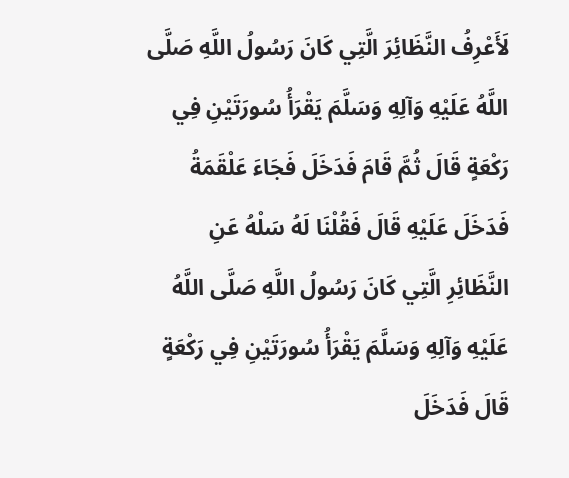لَأَعْرِفُ النَّظَائِرَ الَّتِي كَانَ رَسُولُ اللَّهِ صَلَّى اللَّهُ عَلَيْهِ وَآلِهِ وَسَلَّمَ يَقْرَأُ سُورَتَيْنِ فِي رَكْعَةٍ قَالَ ثُمَّ قَامَ فَدَخَلَ فَجَاءَ عَلْقَمَةُ فَدَخَلَ عَلَيْهِ قَالَ فَقُلْنَا لَهُ سَلْهُ عَنِ النَّظَائِرِ الَّتِي كَانَ رَسُولُ اللَّهِ صَلَّى اللَّهُ عَلَيْهِ وَآلِهِ وَسَلَّمَ يَقْرَأُ سُورَتَيْنِ فِي رَكْعَةٍ قَالَ فَدَخَلَ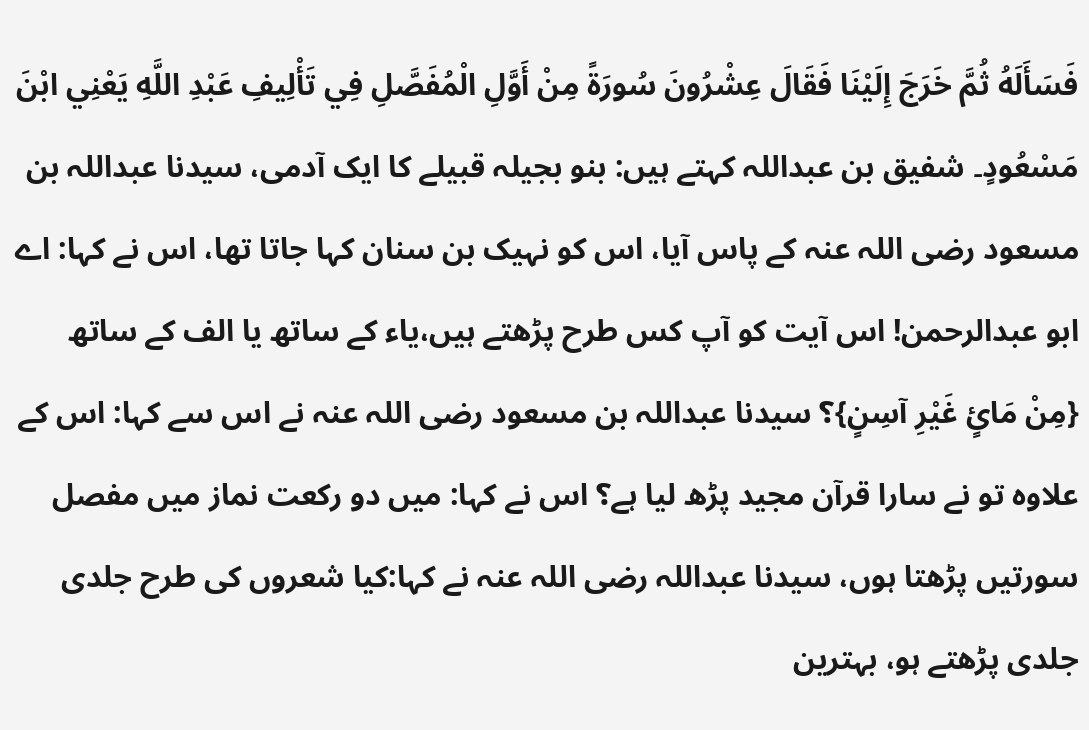فَسَأَلَهُ ثُمَّ خَرَجَ إِلَيْنَا فَقَالَ عِشْرُونَ سُورَةً مِنْ أَوَّلِ الْمُفَصَّلِ فِي تَأْلِيفِ عَبْدِ اللَّهِ يَعْنِي ابْنَ مَسْعُودٍ۔ شفیق بن عبداللہ کہتے ہیں: بنو بجیلہ قبیلے کا ایک آدمی، سیدنا عبداللہ بن مسعود رضی اللہ عنہ کے پاس آیا، اس کو نہیک بن سنان کہا جاتا تھا، اس نے کہا: اے ابو عبدالرحمن! اس آیت کو آپ کس طرح پڑھتے ہیں،یاء کے ساتھ یا الف کے ساتھ {مِنْ مَائٍ غَیْرِ آسِنٍ}؟ سیدنا عبداللہ بن مسعود رضی اللہ عنہ نے اس سے کہا: اس کے علاوہ تو نے سارا قرآن مجید پڑھ لیا ہے؟ اس نے کہا: میں دو رکعت نماز میں مفصل سورتیں پڑھتا ہوں، سیدنا عبداللہ رضی اللہ عنہ نے کہا:کیا شعروں کی طرح جلدی جلدی پڑھتے ہو، بہترین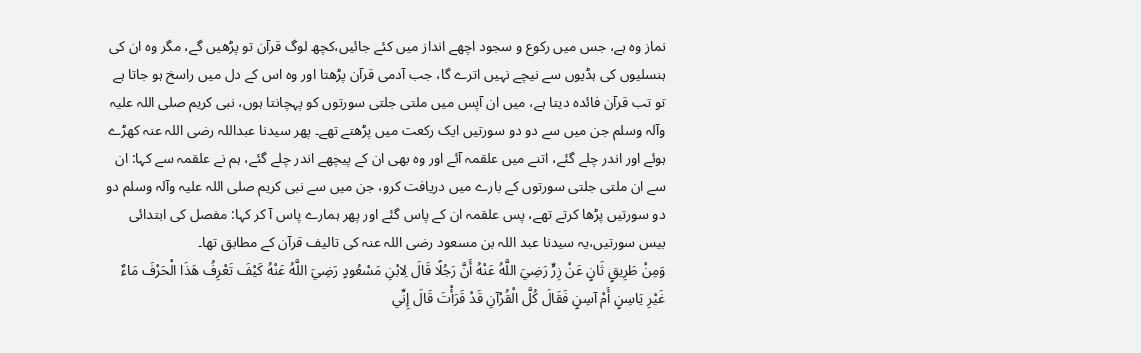نماز وہ ہے، جس میں رکوع و سجود اچھے انداز میں کئے جائیں،کچھ لوگ قرآن تو پڑھیں گے، مگر وہ ان کی ہنسلیوں کی ہڈیوں سے نیچے نہیں اترے گا، جب آدمی قرآن پڑھتا اور وہ اس کے دل میں راسخ ہو جاتا ہے تو تب قرآن فائدہ دیتا ہے، میں ان آپس میں ملتی جلتی سورتوں کو پہچانتا ہوں، نبی کریم صلی اللہ علیہ وآلہ وسلم جن میں سے دو دو سورتیں ایک رکعت میں پڑھتے تھے۔ پھر سیدنا عبداللہ رضی اللہ عنہ کھڑے ہوئے اور اندر چلے گئے، اتنے میں علقمہ آئے اور وہ بھی ان کے پیچھے اندر چلے گئے، ہم نے علقمہ سے کہا: ان سے ان ملتی جلتی سورتوں کے بارے میں دریافت کرو، جن میں سے نبی کریم صلی اللہ علیہ وآلہ وسلم دو دو سورتیں پڑھا کرتے تھے، پس علقمہ ان کے پاس گئے اور پھر ہمارے پاس آ کر کہا: مفصل کی ابتدائی بیس سورتیں،یہ سیدنا عبد اللہ بن مسعود رضی اللہ عنہ کی تالیف قرآن کے مطابق تھا۔
وَمِنْ طَرِيقٍ ثَانٍ عَنْ زِرٍّ رَضِيَ اللَّهُ عَنْهُ أَنَّ رَجُلًا قَالَ لِابْنِ مَسْعُودٍ رَضِيَ اللَّهُ عَنْهُ كَيْفَ تَعْرِفُ هَذَا الْحَرْفَ مَاءٌ غَيْرِ يَاسِنٍ أَمْ آسِنٍ فَقَالَ كُلَّ الْقُرْآنِ قَدْ قَرَأْتَ قَالَ إِنِّي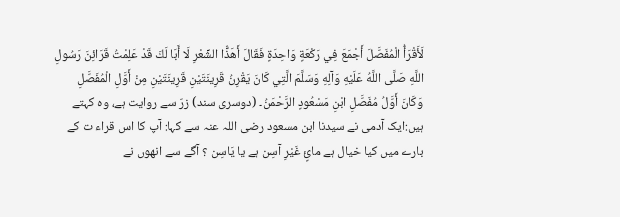لَأَقْرَأُ الْمُفَصَّلَ أَجْمَعَ فِي رَكْعَةٍ وَاحِدَةٍ فَقَالَ أَهَذًّا الشِّعْرِ لَا أَبَا لَكَ قَدْ عَلِمْتُ قَرَائِنَ رَسُولِ اللَّهِ صَلَّى اللَّهُ عَلَيْهِ وَآلِهِ وَسَلَّمَ الَّتِي كَانَ يَقْرِنُ قَرِينَتَيْنِ قَرِينَتَيْنِ مِنْ أَوَّلِ الْمُفَصَّلِ وَكَانَ أَوَّلُ مُفَصَّلِ ابْنِ مَسْعُودٍ الرَّحْمَنُ۔ (دوسری سند) زرّ سے روایت ہے، وہ کہتے ہیں:ایک آدمی نے سیدنا ابن مسعود رضی اللہ عنہ سے کہا: آپ کا اس قراء ت کے بارے میں کیا خیال ہے مائٍ غَیْرِ آسِن ہے یا یَاسِن ؟ آگے سے انھوں نے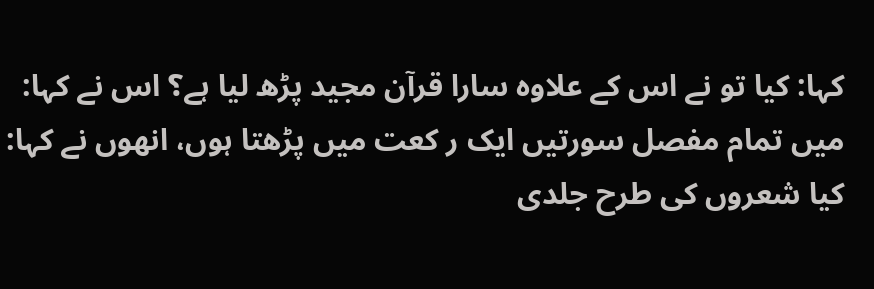کہا: کیا تو نے اس کے علاوہ سارا قرآن مجید پڑھ لیا ہے؟ اس نے کہا: میں تمام مفصل سورتیں ایک ر کعت میں پڑھتا ہوں، انھوں نے کہا: کیا شعروں کی طرح جلدی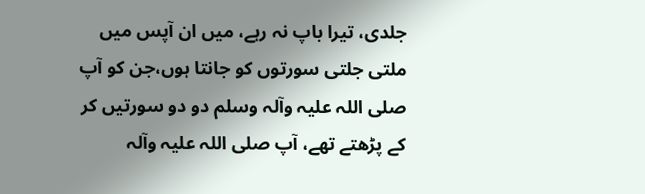جلدی، تیرا باپ نہ رہے، میں ان آپس میں ملتی جلتی سورتوں کو جانتا ہوں،جن کو آپ صلی اللہ علیہ وآلہ وسلم دو دو سورتیں کر کے پڑھتے تھے، آپ صلی اللہ علیہ وآلہ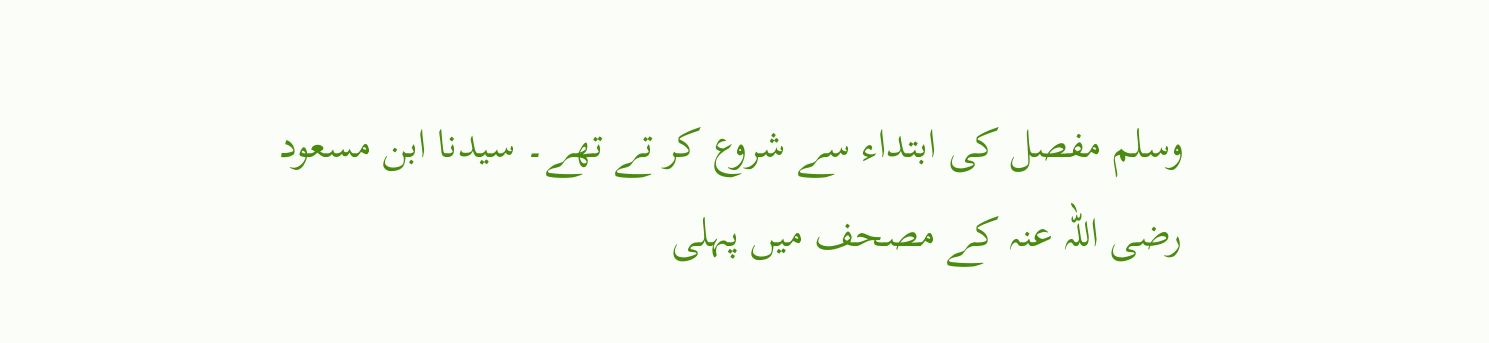وسلم مفصل کی ابتداء سے شروع کر تے تھے۔ سیدنا ابن مسعود رضی اللہ عنہ کے مصحف میں پہلی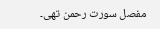مفصل سورت رحمن تھی۔